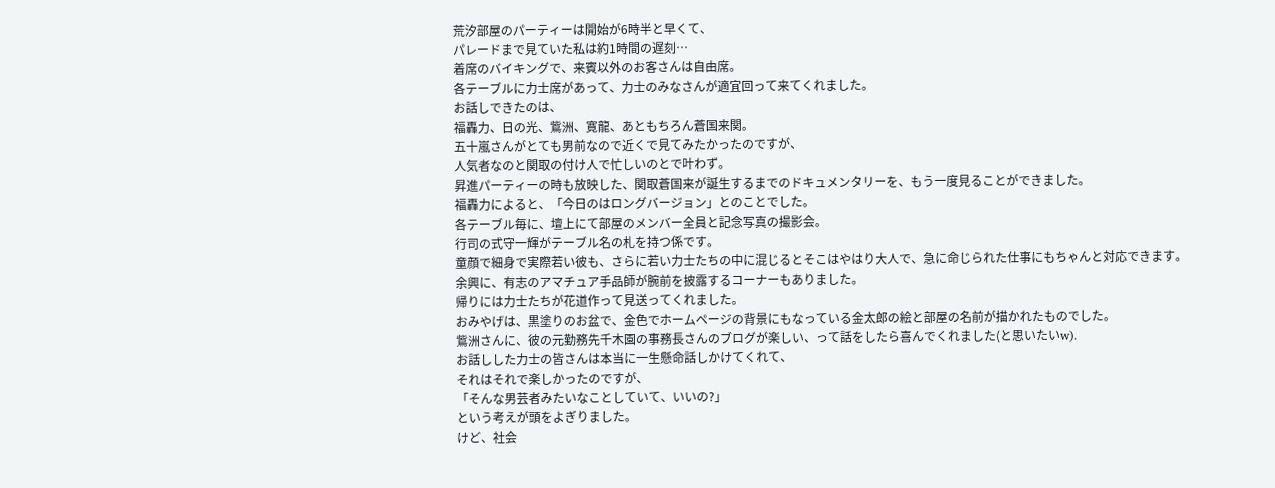荒汐部屋のパーティーは開始が6時半と早くて、
パレードまで見ていた私は約1時間の遅刻…
着席のバイキングで、来賓以外のお客さんは自由席。
各テーブルに力士席があって、力士のみなさんが適宜回って来てくれました。
お話しできたのは、
福轟力、日の光、鴜洲、寛龍、あともちろん蒼国来関。
五十嵐さんがとても男前なので近くで見てみたかったのですが、
人気者なのと関取の付け人で忙しいのとで叶わず。
昇進パーティーの時も放映した、関取蒼国来が誕生するまでのドキュメンタリーを、もう一度見ることができました。
福轟力によると、「今日のはロングバージョン」とのことでした。
各テーブル毎に、壇上にて部屋のメンバー全員と記念写真の撮影会。
行司の式守一輝がテーブル名の札を持つ係です。
童顔で細身で実際若い彼も、さらに若い力士たちの中に混じるとそこはやはり大人で、急に命じられた仕事にもちゃんと対応できます。
余興に、有志のアマチュア手品師が腕前を披露するコーナーもありました。
帰りには力士たちが花道作って見送ってくれました。
おみやげは、黒塗りのお盆で、金色でホームページの背景にもなっている金太郎の絵と部屋の名前が描かれたものでした。
鴜洲さんに、彼の元勤務先千木園の事務長さんのブログが楽しい、って話をしたら喜んでくれました(と思いたいw).
お話しした力士の皆さんは本当に一生懸命話しかけてくれて、
それはそれで楽しかったのですが、
「そんな男芸者みたいなことしていて、いいの?」
という考えが頭をよぎりました。
けど、社会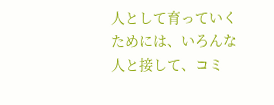人として育っていくためには、いろんな人と接して、コミ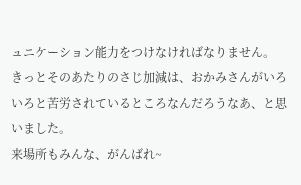ュニケーション能力をつけなければなりません。
きっとそのあたりのさじ加減は、おかみさんがいろいろと苦労されているところなんだろうなあ、と思いました。
来場所もみんな、がんばれ~